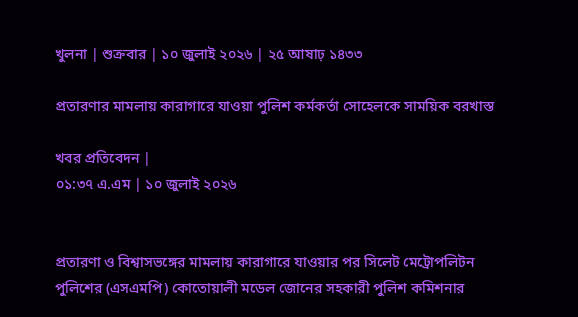খুলনা | শুক্রবার | ১০ জুলাই ২০২৬ | ২৫ আষাঢ় ১৪৩৩

প্রতারণার মামলায় কারাগারে যাওয়া পুলিশ কর্মকর্তা সোহেলকে সাময়িক বরখাস্ত

খবর প্রতিবেদন |
০১:৩৭ এ.এম | ১০ জুলাই ২০২৬


প্রতারণা ও বিশ্বাসভঙ্গের মামলায় কারাগারে যাওয়ার পর সিলেট মেট্রোপলিটন পুলিশের (এসএমপি) কোতোয়ালী মডেল জোনের সহকারী পুলিশ কমিশনার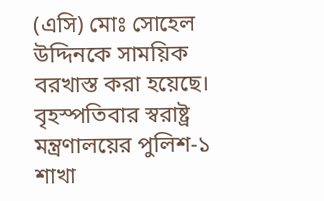(এসি) মোঃ সোহেল উদ্দিনকে সাময়িক বরখাস্ত করা হয়েছে। বৃহস্পতিবার স্বরাষ্ট্র মন্ত্রণালয়ের পুলিশ-১ শাখা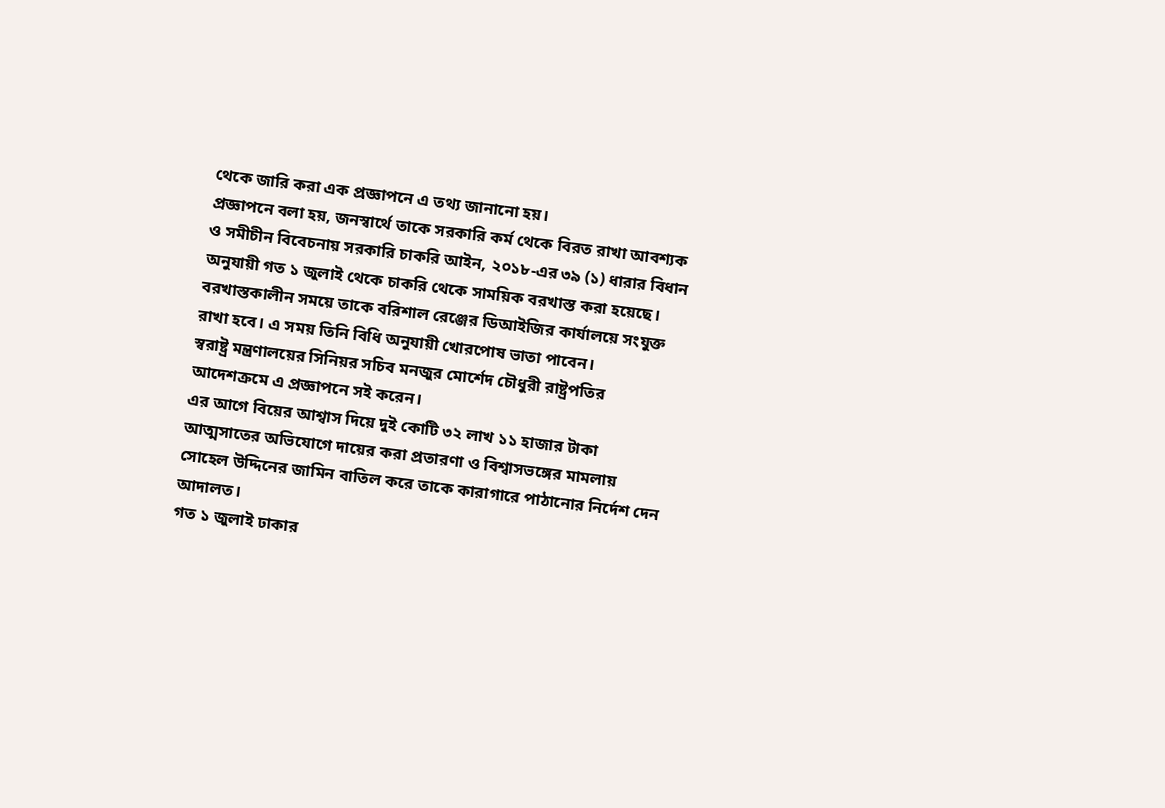থেকে জারি করা এক প্রজ্ঞাপনে এ তথ্য জানানো হয়।
প্রজ্ঞাপনে বলা হয়, জনস্বার্থে তাকে সরকারি কর্ম থেকে বিরত রাখা আবশ্যক ও সমীচীন বিবেচনায় সরকারি চাকরি আইন, ২০১৮-এর ৩৯ (১) ধারার বিধান অনুযায়ী গত ১ জুলাই থেকে চাকরি থেকে সাময়িক বরখাস্ত করা হয়েছে। বরখাস্তকালীন সময়ে তাকে বরিশাল রেঞ্জের ডিআইজির কার্যালয়ে সংযুক্ত রাখা হবে। এ সময় তিনি বিধি অনুযায়ী খোরপোষ ভাতা পাবেন।
স্বরাষ্ট্র মন্ত্রণালয়ের সিনিয়র সচিব মনজুর মোর্শেদ চৌধুরী রাষ্ট্রপতির আদেশক্রমে এ প্রজ্ঞাপনে সই করেন।
এর আগে বিয়ের আশ্বাস দিয়ে দুই কোটি ৩২ লাখ ১১ হাজার টাকা আত্মসাতের অভিযোগে দায়ের করা প্রতারণা ও বিশ্বাসভঙ্গের মামলায় সোহেল উদ্দিনের জামিন বাতিল করে তাকে কারাগারে পাঠানোর নির্দেশ দেন আদালত।
গত ১ জুলাই ঢাকার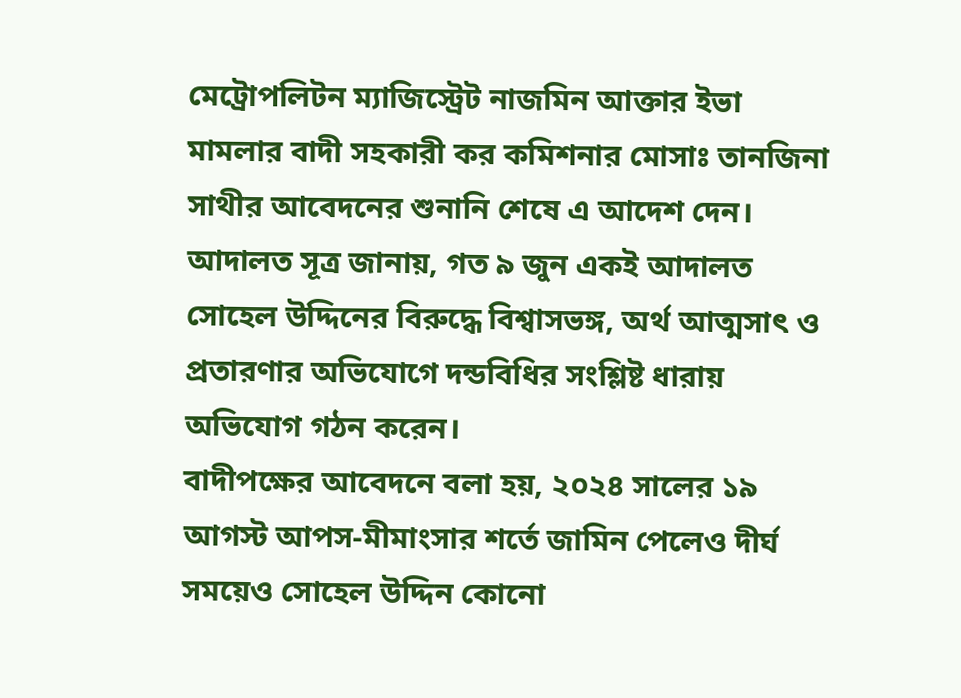মেট্রোপলিটন ম্যাজিস্ট্রেট নাজমিন আক্তার ইভা মামলার বাদী সহকারী কর কমিশনার মোসাঃ তানজিনা সাথীর আবেদনের শুনানি শেষে এ আদেশ দেন।
আদালত সূত্র জানায়, গত ৯ জুন একই আদালত সোহেল উদ্দিনের বিরুদ্ধে বিশ্বাসভঙ্গ, অর্থ আত্মসাৎ ও প্রতারণার অভিযোগে দন্ডবিধির সংশ্লিষ্ট ধারায় অভিযোগ গঠন করেন।
বাদীপক্ষের আবেদনে বলা হয়, ২০২৪ সালের ১৯ আগস্ট আপস-মীমাংসার শর্তে জামিন পেলেও দীর্ঘ সময়েও সোহেল উদ্দিন কোনো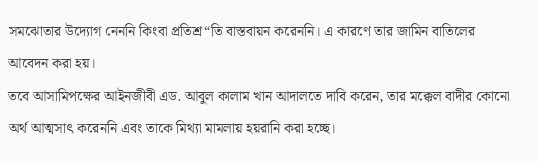সমঝোতার উদ্যোগ নেননি কিংবা প্রতিশ্র“তি বাস্তবায়ন করেননি। এ কারণে তার জামিন বাতিলের আবেদন করা হয়।
তবে আসামিপক্ষের আইনজীবী এড. আবুল কালাম খান আদালতে দাবি করেন, তার মক্কেল বাদীর কোনো অর্থ আত্মসাৎ করেননি এবং তাকে মিথ্যা মামলায় হয়রানি করা হচ্ছে।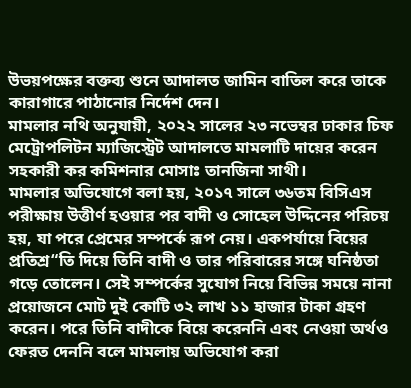উভয়পক্ষের বক্তব্য শুনে আদালত জামিন বাতিল করে তাকে কারাগারে পাঠানোর নির্দেশ দেন।
মামলার নথি অনুযায়ী, ২০২২ সালের ২৩ নভেম্বর ঢাকার চিফ মেট্রোপলিটন ম্যাজিস্ট্রেট আদালতে মামলাটি দায়ের করেন সহকারী কর কমিশনার মোসাঃ তানজিনা সাথী।
মামলার অভিযোগে বলা হয়, ২০১৭ সালে ৩৬তম বিসিএস পরীক্ষায় উত্তীর্ণ হওয়ার পর বাদী ও সোহেল উদ্দিনের পরিচয় হয়, যা পরে প্রেমের সম্পর্কে রূপ নেয়। একপর্যায়ে বিয়ের প্রতিশ্র“তি দিয়ে তিনি বাদী ও তার পরিবারের সঙ্গে ঘনিষ্ঠতা গড়ে তোলেন। সেই সম্পর্কের সুযোগ নিয়ে বিভিন্ন সময়ে নানা প্রয়োজনে মোট দুই কোটি ৩২ লাখ ১১ হাজার টাকা গ্রহণ করেন। পরে তিনি বাদীকে বিয়ে করেননি এবং নেওয়া অর্থও ফেরত দেননি বলে মামলায় অভিযোগ করা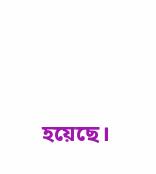হয়েছে।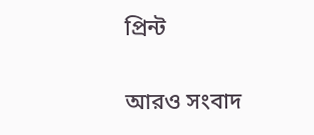প্রিন্ট

আরও সংবাদ